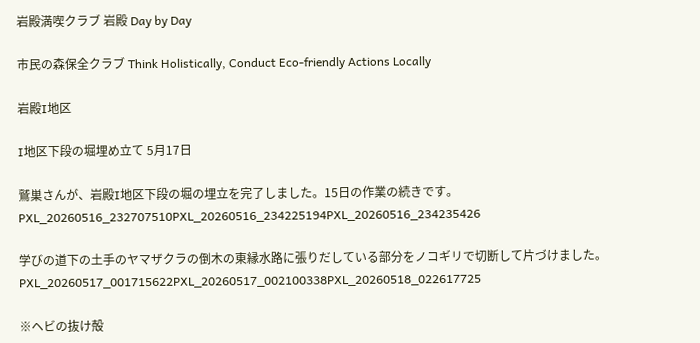岩殿満喫クラブ 岩殿 Day by Day

市民の森保全クラブ Think Holistically, Conduct Eco-friendly Actions Locally

岩殿I地区

I地区下段の堀埋め立て 5月17日

鷲巣さんが、岩殿I地区下段の堀の埋立を完了しました。15日の作業の続きです。
PXL_20260516_232707510PXL_20260516_234225194PXL_20260516_234235426

学びの道下の土手のヤマザクラの倒木の東縁水路に張りだしている部分をノコギリで切断して片づけました。
PXL_20260517_001715622PXL_20260517_002100338PXL_20260518_022617725

※ヘビの抜け殻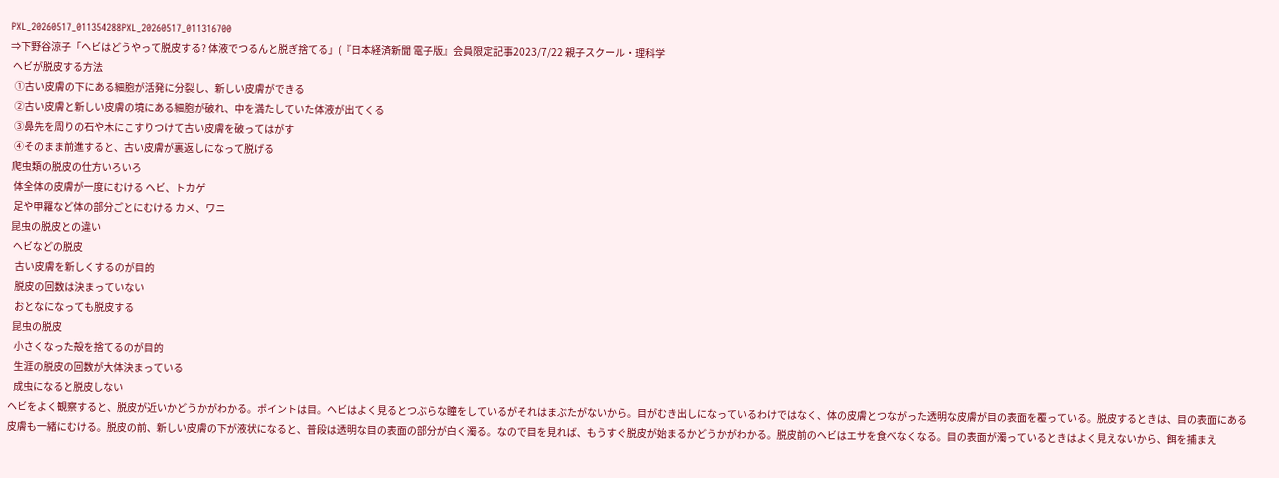PXL_20260517_011354288PXL_20260517_011316700
⇒下野谷涼子「ヘビはどうやって脱皮する? 体液でつるんと脱ぎ捨てる」(『日本経済新聞 電子版』会員限定記事2023/7/22 親子スクール・理科学
 ヘビが脱皮する方法
  ①古い皮膚の下にある細胞が活発に分裂し、新しい皮膚ができる
  ②古い皮膚と新しい皮膚の境にある細胞が破れ、中を満たしていた体液が出てくる
  ③鼻先を周りの石や木にこすりつけて古い皮膚を破ってはがす
  ④そのまま前進すると、古い皮膚が裏返しになって脱げる
 爬虫類の脱皮の仕方いろいろ
  体全体の皮膚が一度にむける ヘビ、トカゲ
  足や甲羅など体の部分ごとにむける カメ、ワニ
 昆虫の脱皮との違い
  ヘビなどの脱皮
   古い皮膚を新しくするのが目的
   脱皮の回数は決まっていない
   おとなになっても脱皮する
  昆虫の脱皮
   小さくなった殻を捨てるのが目的
   生涯の脱皮の回数が大体決まっている
   成虫になると脱皮しない
ヘビをよく観察すると、脱皮が近いかどうかがわかる。ポイントは目。ヘビはよく見るとつぶらな瞳をしているがそれはまぶたがないから。目がむき出しになっているわけではなく、体の皮膚とつながった透明な皮膚が目の表面を覆っている。脱皮するときは、目の表面にある皮膚も一緒にむける。脱皮の前、新しい皮膚の下が液状になると、普段は透明な目の表面の部分が白く濁る。なので目を見れば、もうすぐ脱皮が始まるかどうかがわかる。脱皮前のヘビはエサを食べなくなる。目の表面が濁っているときはよく見えないから、餌を捕まえ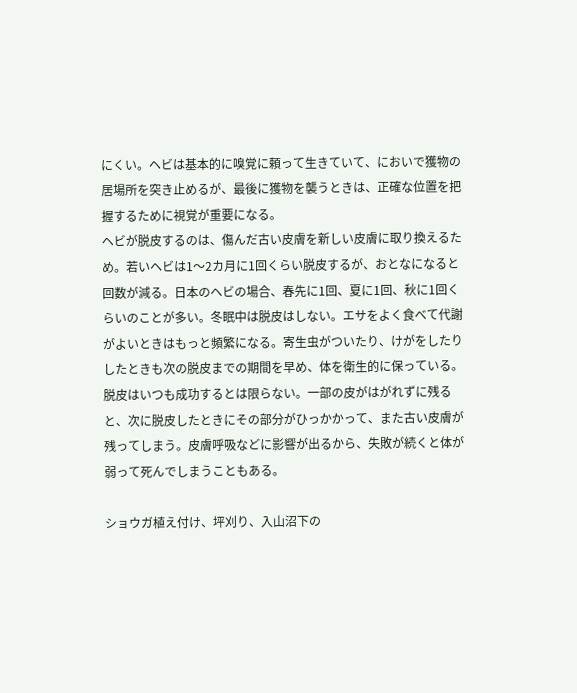にくい。ヘビは基本的に嗅覚に頼って生きていて、においで獲物の居場所を突き止めるが、最後に獲物を襲うときは、正確な位置を把握するために視覚が重要になる。
ヘビが脱皮するのは、傷んだ古い皮膚を新しい皮膚に取り換えるため。若いヘビは1〜2カ月に1回くらい脱皮するが、おとなになると回数が減る。日本のヘビの場合、春先に1回、夏に1回、秋に1回くらいのことが多い。冬眠中は脱皮はしない。エサをよく食べて代謝がよいときはもっと頻繁になる。寄生虫がついたり、けがをしたりしたときも次の脱皮までの期間を早め、体を衛生的に保っている。脱皮はいつも成功するとは限らない。一部の皮がはがれずに残ると、次に脱皮したときにその部分がひっかかって、また古い皮膚が残ってしまう。皮膚呼吸などに影響が出るから、失敗が続くと体が弱って死んでしまうこともある。

ショウガ植え付け、坪刈り、入山沼下の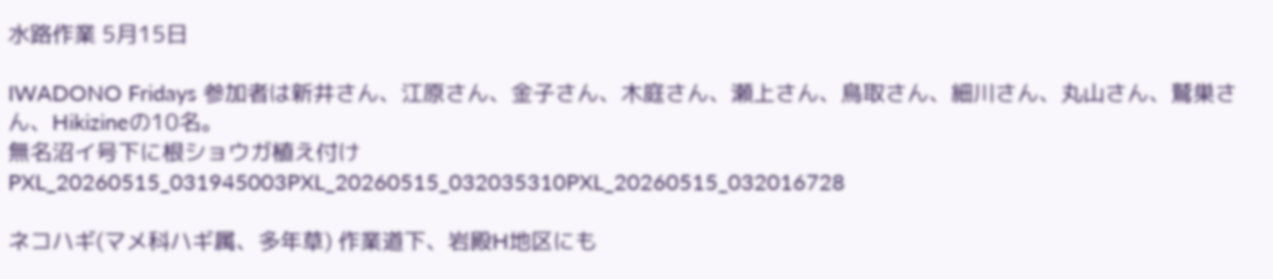水路作業 5月15日

IWADONO Fridays 参加者は新井さん、江原さん、金子さん、木庭さん、瀬上さん、鳥取さん、細川さん、丸山さん、鷲巣さん、Hikizineの10名。
無名沼イ号下に根ショウガ植え付け
PXL_20260515_031945003PXL_20260515_032035310PXL_20260515_032016728

ネコハギ(マメ科ハギ属、多年草) 作業道下、岩殿H地区にも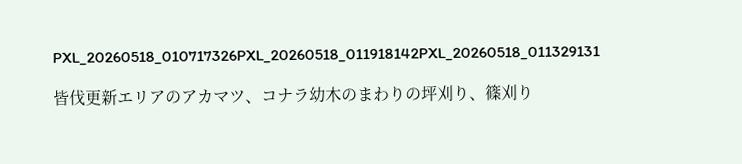PXL_20260518_010717326PXL_20260518_011918142PXL_20260518_011329131

皆伐更新エリアのアカマツ、コナラ幼木のまわりの坪刈り、篠刈り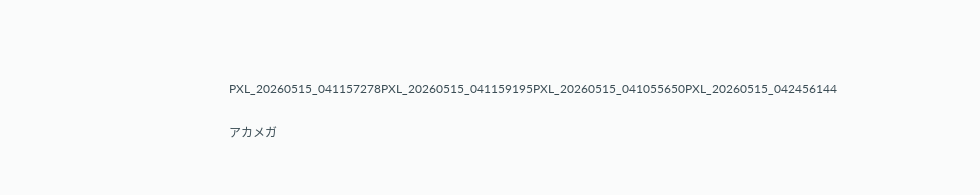PXL_20260515_041157278PXL_20260515_041159195PXL_20260515_041055650PXL_20260515_042456144

アカメガ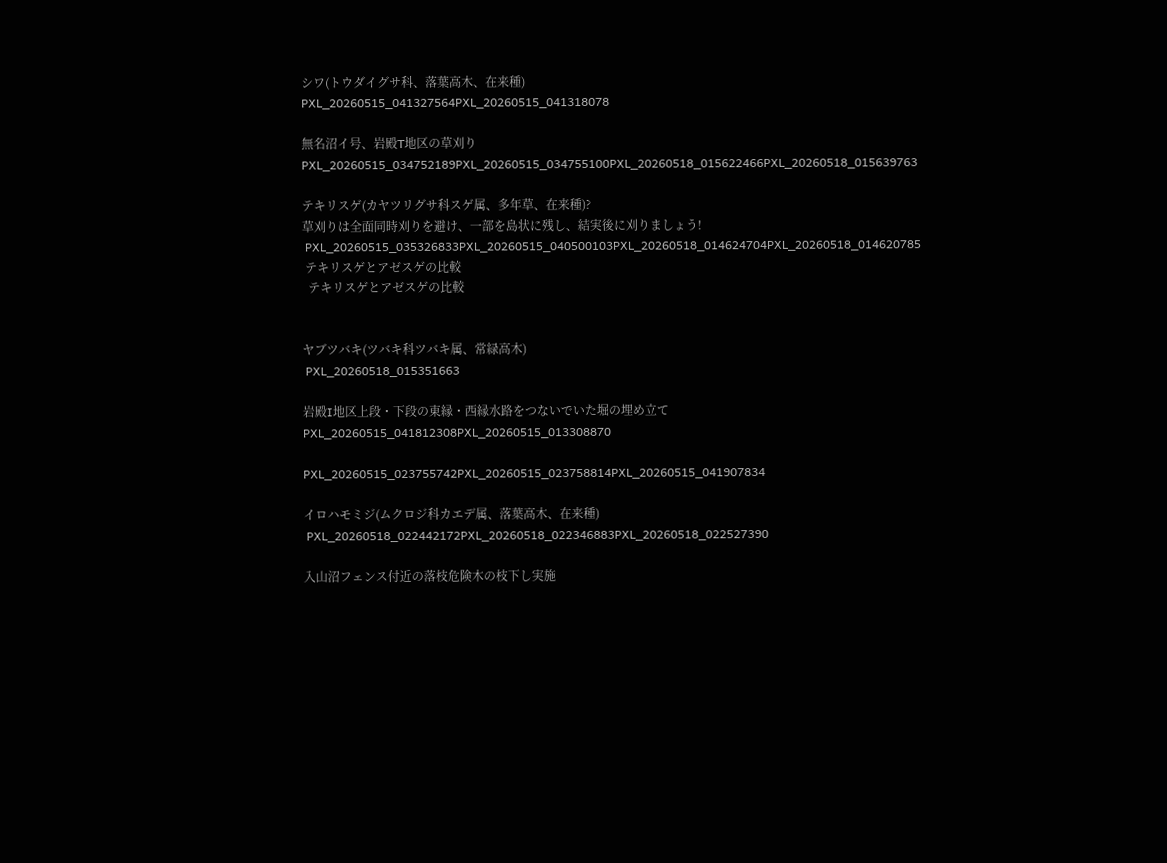シワ(トウダイグサ科、落葉高木、在来種)
PXL_20260515_041327564PXL_20260515_041318078

無名沼イ号、岩殿T地区の草刈り
PXL_20260515_034752189PXL_20260515_034755100PXL_20260518_015622466PXL_20260518_015639763

テキリスゲ(カヤツリグサ科スゲ属、多年草、在来種)?
草刈りは全面同時刈りを避け、一部を島状に残し、結実後に刈りましょう!
 PXL_20260515_035326833PXL_20260515_040500103PXL_20260518_014624704PXL_20260518_014620785
 テキリスゲとアゼスゲの比較
  テキリスゲとアゼスゲの比較


ヤブツバキ(ツバキ科ツバキ属、常緑高木)
 PXL_20260518_015351663

岩殿I地区上段・下段の東縁・西縁水路をつないでいた堀の埋め立て
PXL_20260515_041812308PXL_20260515_013308870

PXL_20260515_023755742PXL_20260515_023758814PXL_20260515_041907834

イロハモミジ(ムクロジ科カエデ属、落葉高木、在来種)
 PXL_20260518_022442172PXL_20260518_022346883PXL_20260518_022527390

入山沼フェンス付近の落枝危険木の枝下し実施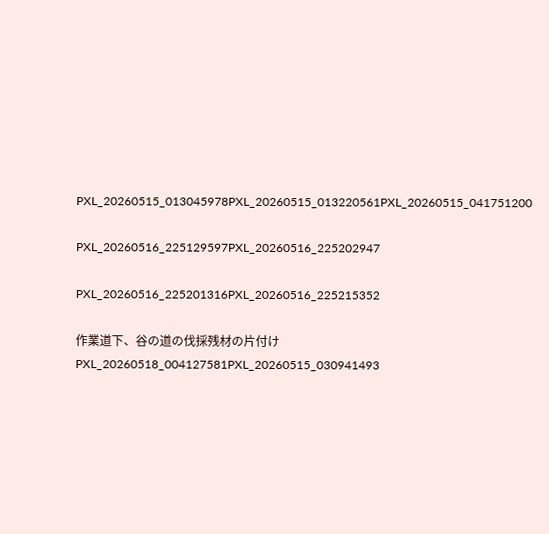PXL_20260515_013045978PXL_20260515_013220561PXL_20260515_041751200

PXL_20260516_225129597PXL_20260516_225202947

PXL_20260516_225201316PXL_20260516_225215352

作業道下、谷の道の伐採残材の片付け
PXL_20260518_004127581PXL_20260515_030941493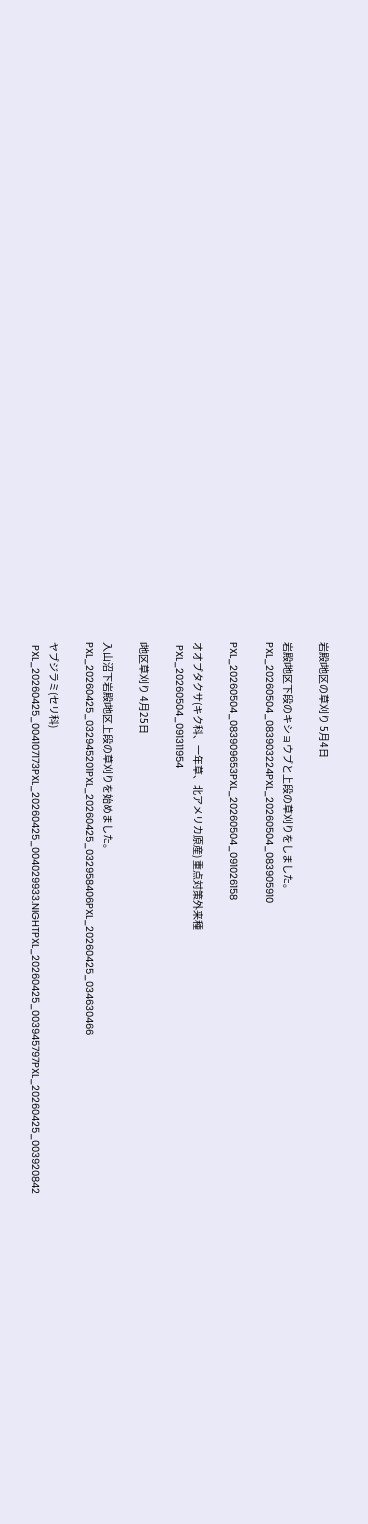岩殿I地区の草刈り 5月4日

岩殿I地区下段のキショウブと上段の草刈りをしました。
PXL_20260504_083903224PXL_20260504_083905910

PXL_20260504_083909653PXL_20260504_091026158

オオブタクサ(キク科、一年草、北アメリカ原産) 重点対策外来種
 PXL_20260504_091311954

I地区草刈り 4月25日

入山沼下岩殿I地区上段の草刈りを始めました。
PXL_20260425_032945201PXL_20260425_032958406PXL_20260425_034630466

ヤブジラミ(セリ科)
 PXL_20260425_004107173PXL_20260425_004029933.NIGHTPXL_20260425_003945797PXL_20260425_003920842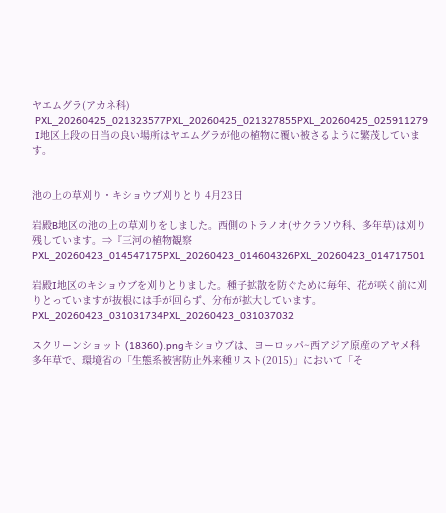ヤエムグラ(アカネ科)
 PXL_20260425_021323577PXL_20260425_021327855PXL_20260425_025911279
 I地区上段の日当の良い場所はヤエムグラが他の植物に覆い被さるように繁茂しています。


池の上の草刈り・キショウブ刈りとり 4月23日

岩殿B地区の池の上の草刈りをしました。西側のトラノオ(サクラソウ科、多年草)は刈り残しています。⇒『三河の植物観察
PXL_20260423_014547175PXL_20260423_014604326PXL_20260423_014717501

岩殿I地区のキショウブを刈りとりました。種子拡散を防ぐために毎年、花が咲く前に刈りとっていますが抜根には手が回らず、分布が拡大しています。
PXL_20260423_031031734PXL_20260423_031037032

スクリーンショット (18360).pngキショウブは、ヨーロッパ~西アジア原産のアヤメ科多年草で、環境省の「生態系被害防止外来種リスト(2015)」において「そ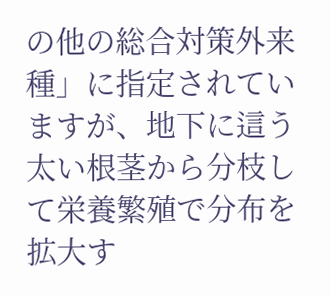の他の総合対策外来種」に指定されていますが、地下に這う太い根茎から分枝して栄養繁殖で分布を拡大す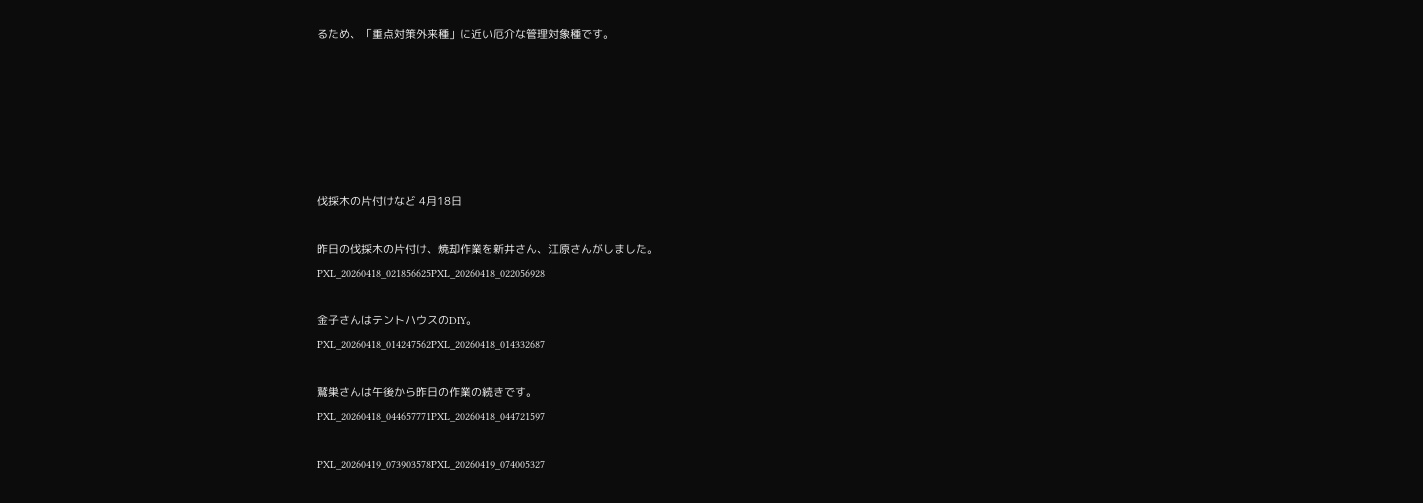るため、「重点対策外来種」に近い厄介な管理対象種です。






伐採木の片付けなど 4月18日

昨日の伐採木の片付け、焼却作業を新井さん、江原さんがしました。
PXL_20260418_021856625PXL_20260418_022056928

金子さんはテントハウスのDIY。
PXL_20260418_014247562PXL_20260418_014332687

鷲巣さんは午後から昨日の作業の続きです。
PXL_20260418_044657771PXL_20260418_044721597

PXL_20260419_073903578PXL_20260419_074005327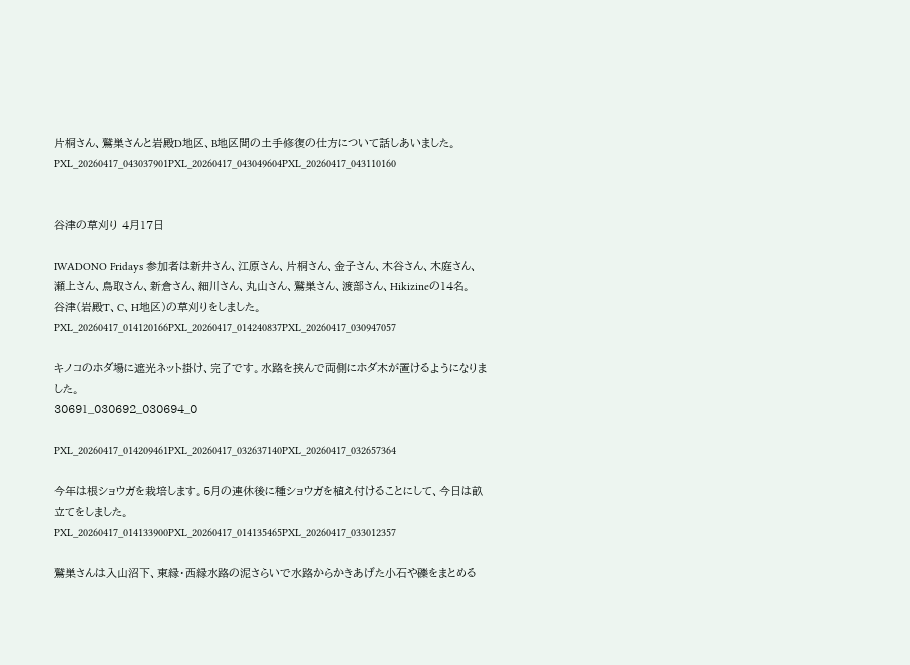片桐さん、鷲巣さんと岩殿D地区、B地区間の土手修復の仕方について話しあいました。
PXL_20260417_043037901PXL_20260417_043049604PXL_20260417_043110160


谷津の草刈り 4月17日

IWADONO Fridays 参加者は新井さん、江原さん、片桐さん、金子さん、木谷さん、木庭さん、瀬上さん、鳥取さん、新倉さん、細川さん、丸山さん、鷲巣さん、渡部さん、Hikizineの14名。
谷津(岩殿T、C、H地区)の草刈りをしました。
PXL_20260417_014120166PXL_20260417_014240837PXL_20260417_030947057

キノコのホダ場に遮光ネット掛け、完了です。水路を挟んで両側にホダ木が置けるようになりました。
30691_030692_030694_0

PXL_20260417_014209461PXL_20260417_032637140PXL_20260417_032657364

今年は根ショウガを栽培します。5月の連休後に種ショウガを植え付けることにして、今日は畝立てをしました。
PXL_20260417_014133900PXL_20260417_014135465PXL_20260417_033012357

鷲巣さんは入山沼下、東縁・西縁水路の泥さらいで水路からかきあげた小石や礫をまとめる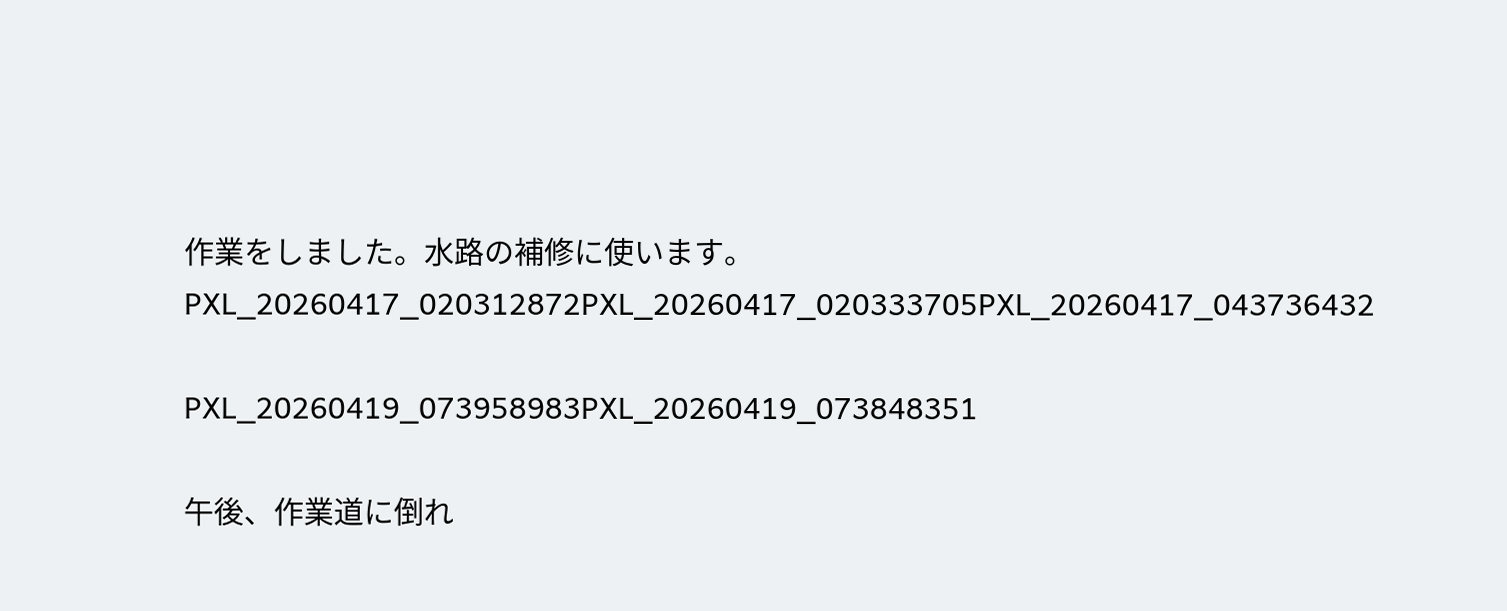作業をしました。水路の補修に使います。
PXL_20260417_020312872PXL_20260417_020333705PXL_20260417_043736432

PXL_20260419_073958983PXL_20260419_073848351

午後、作業道に倒れ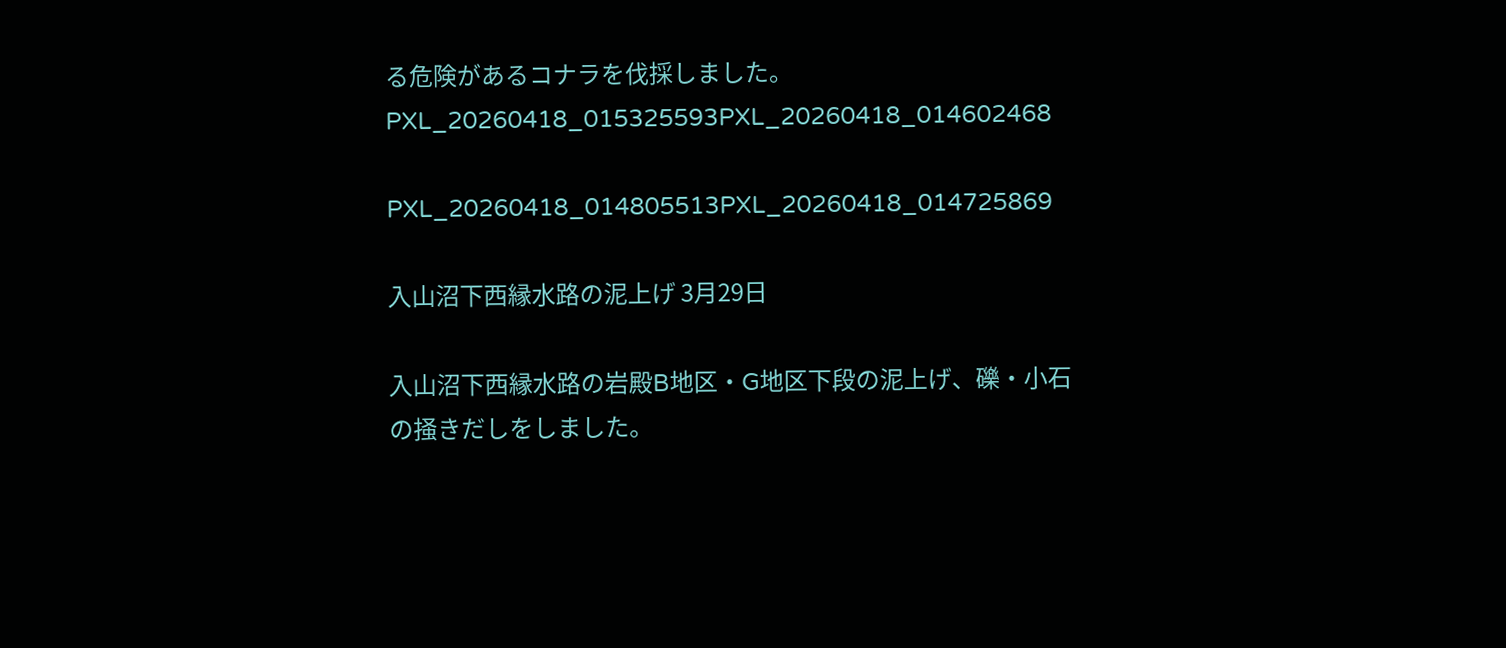る危険があるコナラを伐採しました。
PXL_20260418_015325593PXL_20260418_014602468

PXL_20260418_014805513PXL_20260418_014725869

入山沼下西縁水路の泥上げ 3月29日

入山沼下西縁水路の岩殿B地区・G地区下段の泥上げ、礫・小石の掻きだしをしました。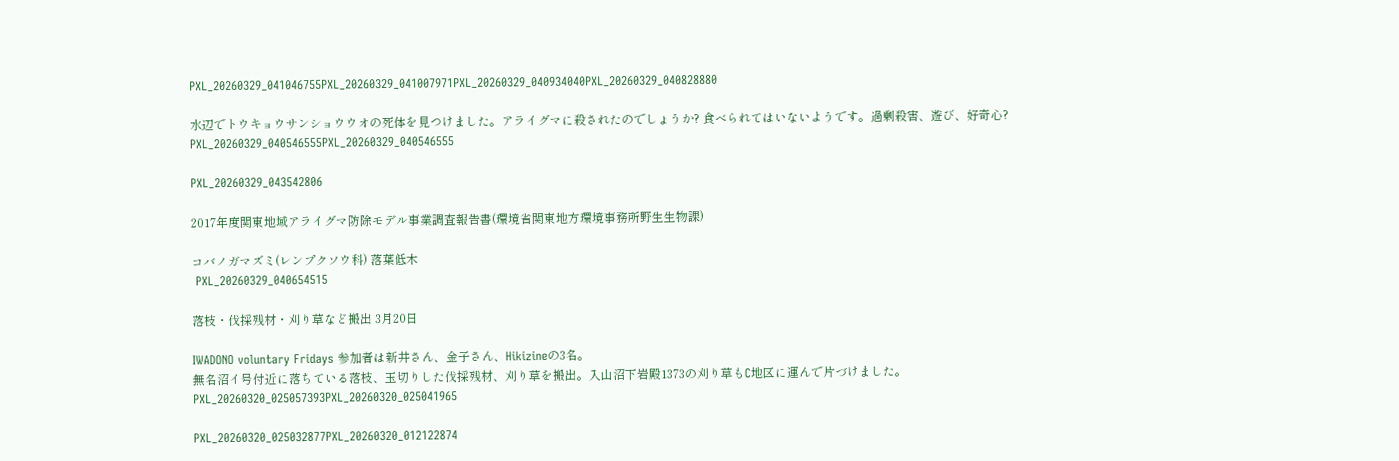PXL_20260329_041046755PXL_20260329_041007971PXL_20260329_040934040PXL_20260329_040828880

水辺でトウキョウサンショウウオの死体を見つけました。アライグマに殺されたのでしょうか? 食べられてはいないようです。過剰殺害、遊び、好奇心?
PXL_20260329_040546555PXL_20260329_040546555

PXL_20260329_043542806

2017年度関東地域アライグマ防除モデル事業調査報告書(環境省関東地方環境事務所野生生物課)

コバノガマズミ(レンプクソウ科) 落葉低木
 PXL_20260329_040654515

落枝・伐採残材・刈り草など搬出 3月20日

IWADONO voluntary Fridays 参加者は新井さん、金子さん、Hikizineの3名。
無名沼イ号付近に落ちている落枝、玉切りした伐採残材、刈り草を搬出。入山沼下岩殿1373の刈り草もC地区に運んで片づけました。
PXL_20260320_025057393PXL_20260320_025041965

PXL_20260320_025032877PXL_20260320_012122874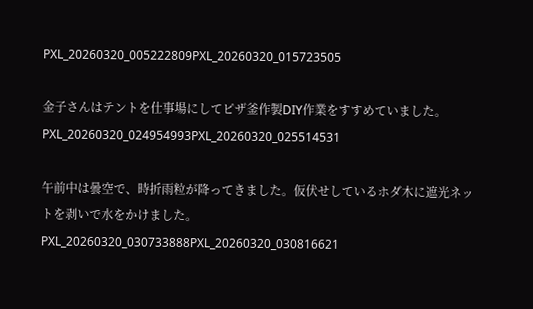PXL_20260320_005222809PXL_20260320_015723505

金子さんはテントを仕事場にしてピザ釜作製DIY作業をすすめていました。
PXL_20260320_024954993PXL_20260320_025514531

午前中は曇空で、時折雨粒が降ってきました。仮伏せしているホダ木に遮光ネットを剥いで水をかけました。
PXL_20260320_030733888PXL_20260320_030816621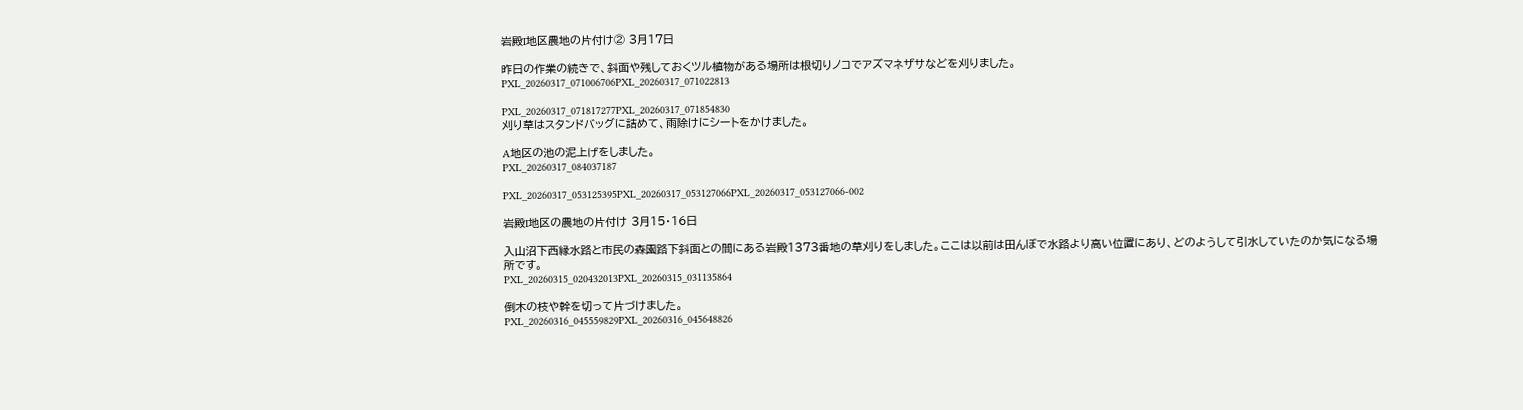岩殿I地区農地の片付け② 3月17日

昨日の作業の続きで、斜面や残しておくツル植物がある場所は根切りノコでアズマネザサなどを刈りました。
PXL_20260317_071006706PXL_20260317_071022813

PXL_20260317_071817277PXL_20260317_071854830
刈り草はスタンドバッグに詰めて、雨除けにシートをかけました。

A地区の池の泥上げをしました。
PXL_20260317_084037187

PXL_20260317_053125395PXL_20260317_053127066PXL_20260317_053127066-002

岩殿I地区の農地の片付け 3月15・16日

入山沼下西縁水路と市民の森園路下斜面との間にある岩殿1373番地の草刈りをしました。ここは以前は田んぼで水路より高い位置にあり、どのようして引水していたのか気になる場所です。
PXL_20260315_020432013PXL_20260315_031135864

倒木の枝や幹を切って片づけました。
PXL_20260316_045559829PXL_20260316_045648826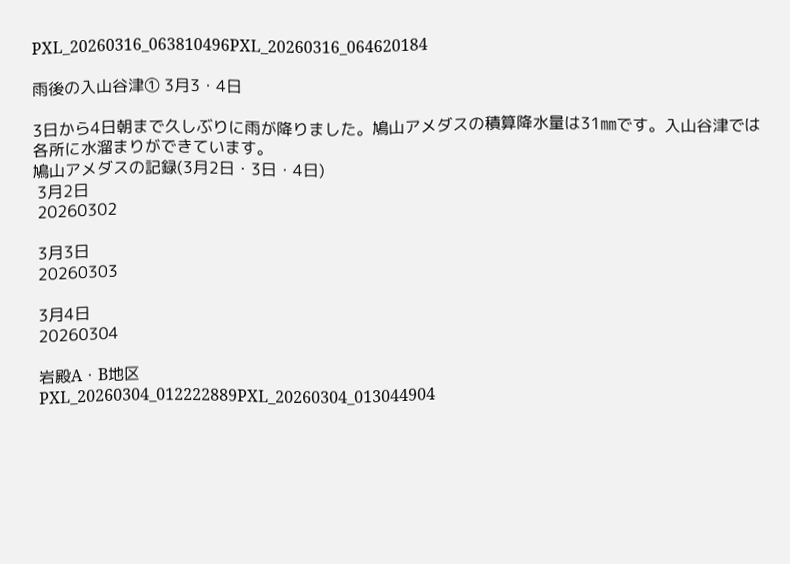PXL_20260316_063810496PXL_20260316_064620184

雨後の入山谷津① 3月3・4日

3日から4日朝まで久しぶりに雨が降りました。鳩山アメダスの積算降水量は31㎜です。入山谷津では各所に水溜まりができています。
鳩山アメダスの記録(3月2日・3日・4日)
 3月2日
 20260302

 3月3日
 20260303

 3月4日
 20260304

 岩殿A・B地区
 PXL_20260304_012222889PXL_20260304_013044904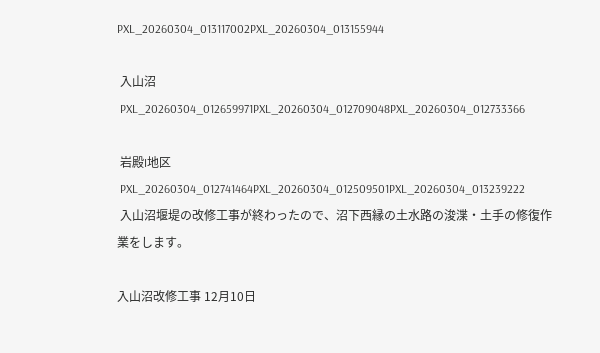PXL_20260304_013117002PXL_20260304_013155944

 入山沼
 PXL_20260304_012659971PXL_20260304_012709048PXL_20260304_012733366

 岩殿I地区
 PXL_20260304_012741464PXL_20260304_012509501PXL_20260304_013239222
 入山沼堰堤の改修工事が終わったので、沼下西縁の土水路の浚渫・土手の修復作業をします。

入山沼改修工事 12月10日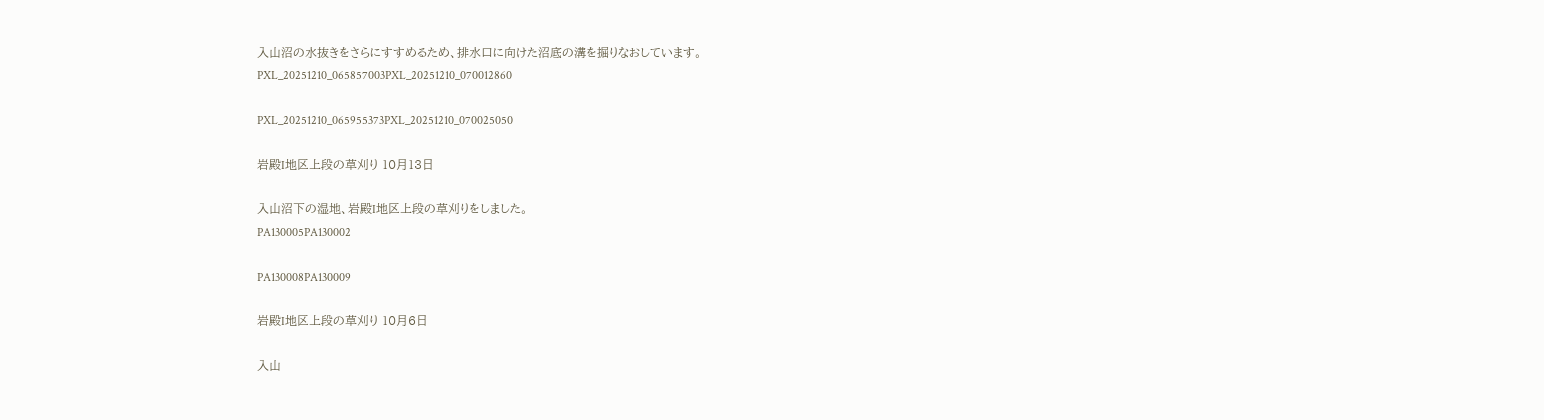入山沼の水抜きをさらにすすめるため、排水口に向けた沼底の溝を掘りなおしています。
PXL_20251210_065857003PXL_20251210_070012860

PXL_20251210_065955373PXL_20251210_070025050

岩殿I地区上段の草刈り 10月13日

入山沼下の湿地、岩殿I地区上段の草刈りをしました。
PA130005PA130002

PA130008PA130009

岩殿I地区上段の草刈り 10月6日

入山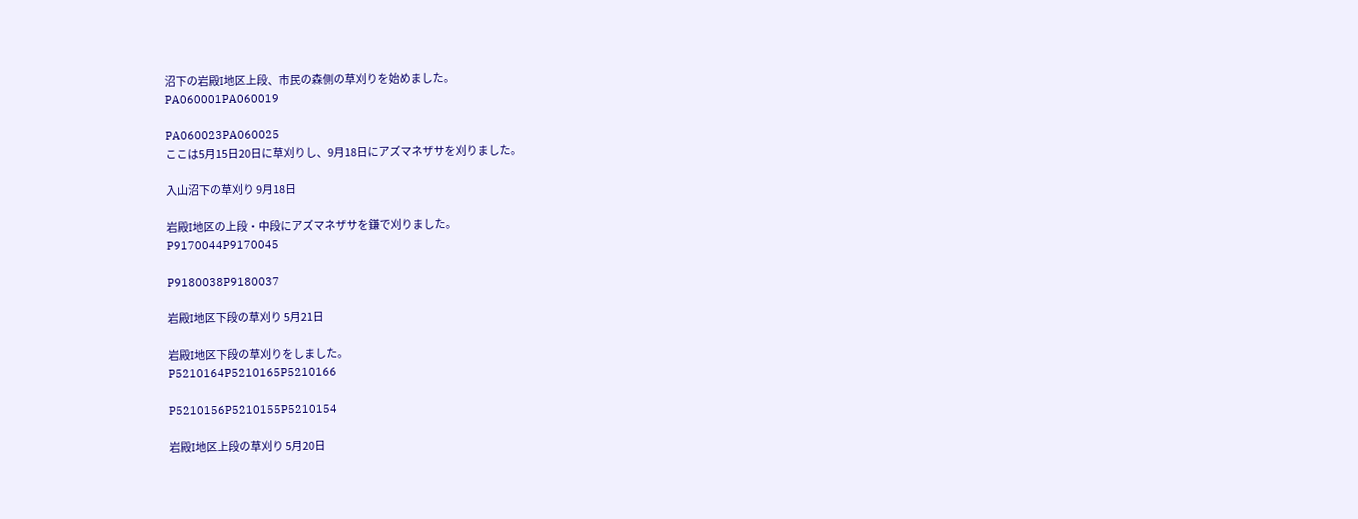沼下の岩殿I地区上段、市民の森側の草刈りを始めました。
PA060001PA060019

PA060023PA060025
ここは5月15日20日に草刈りし、9月18日にアズマネザサを刈りました。

入山沼下の草刈り 9月18日

岩殿I地区の上段・中段にアズマネザサを鎌で刈りました。
P9170044P9170045

P9180038P9180037

岩殿I地区下段の草刈り 5月21日

岩殿I地区下段の草刈りをしました。
P5210164P5210165P5210166

P5210156P5210155P5210154

岩殿I地区上段の草刈り 5月20日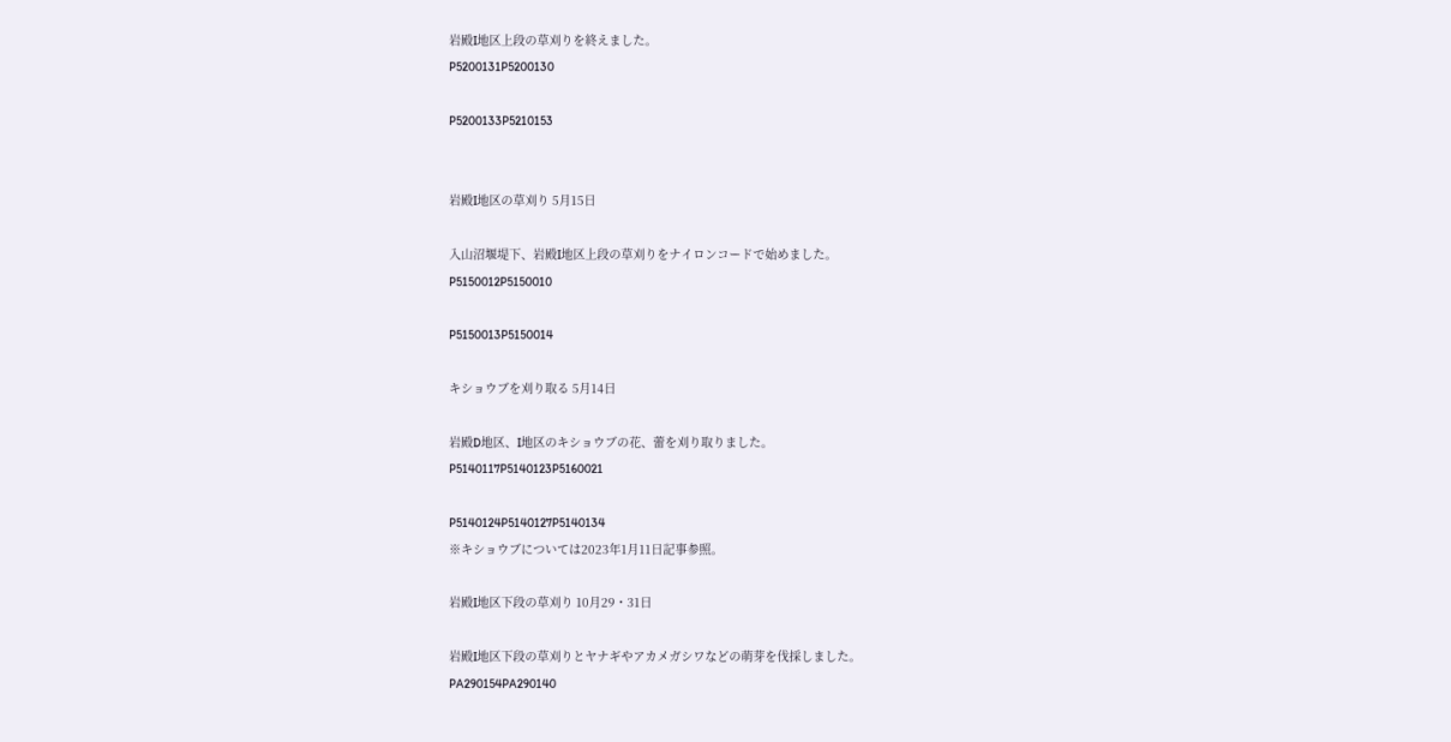岩殿I地区上段の草刈りを終えました。
P5200131P5200130

P5200133P5210153


岩殿I地区の草刈り 5月15日

入山沼堰堤下、岩殿I地区上段の草刈りをナイロンコードで始めました。
P5150012P5150010

P5150013P5150014

キショウブを刈り取る 5月14日

岩殿D地区、I地区のキショウブの花、蕾を刈り取りました。
P5140117P5140123P5160021

P5140124P5140127P5140134
※キショウブについては2023年1月11日記事参照。

岩殿I地区下段の草刈り 10月29・31日

岩殿I地区下段の草刈りとヤナギやアカメガシワなどの萌芽を伐採しました。
PA290154PA290140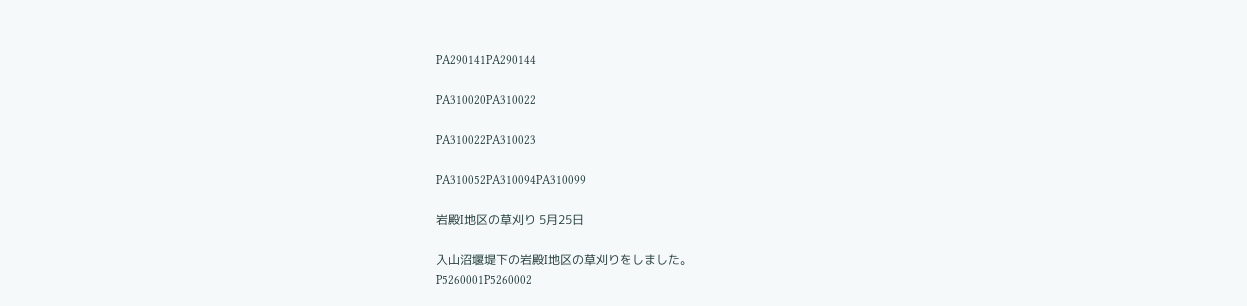PA290141PA290144

PA310020PA310022

PA310022PA310023

PA310052PA310094PA310099

岩殿I地区の草刈り 5月25日

入山沼堰堤下の岩殿I地区の草刈りをしました。
P5260001P5260002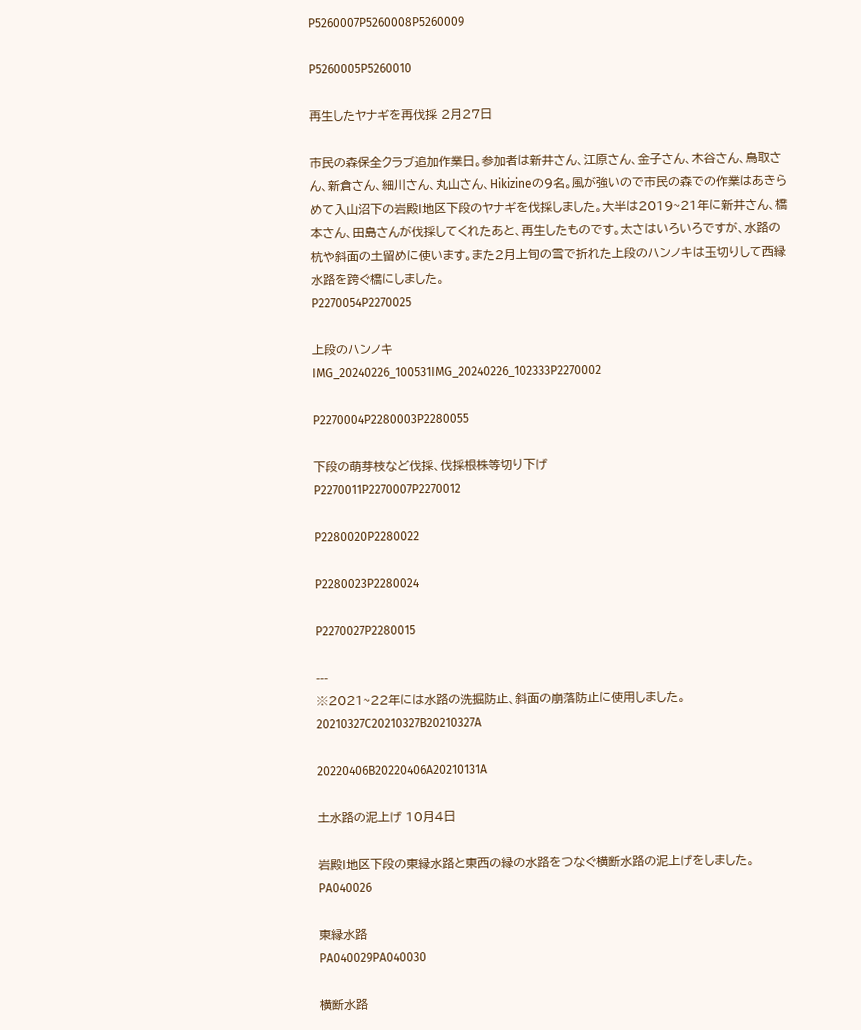P5260007P5260008P5260009

P5260005P5260010

再生したヤナギを再伐採 2月27日

市民の森保全クラブ追加作業日。参加者は新井さん、江原さん、金子さん、木谷さん、鳥取さん、新倉さん、細川さん、丸山さん、Hikizineの9名。風が強いので市民の森での作業はあきらめて入山沼下の岩殿I地区下段のヤナギを伐採しました。大半は2019~21年に新井さん、橋本さん、田島さんが伐採してくれたあと、再生したものです。太さはいろいろですが、水路の杭や斜面の土留めに使います。また2月上旬の雪で折れた上段のハンノキは玉切りして西縁水路を跨ぐ橋にしました。
P2270054P2270025

上段のハンノキ
IMG_20240226_100531IMG_20240226_102333P2270002

P2270004P2280003P2280055

下段の萌芽枝など伐採、伐採根株等切り下げ
P2270011P2270007P2270012

P2280020P2280022

P2280023P2280024

P2270027P2280015

---
※2021~22年には水路の洗掘防止、斜面の崩落防止に使用しました。
20210327C20210327B20210327A

20220406B20220406A20210131A

土水路の泥上げ 10月4日

岩殿I地区下段の東縁水路と東西の縁の水路をつなぐ横断水路の泥上げをしました。
PA040026

東縁水路
PA040029PA040030

横断水路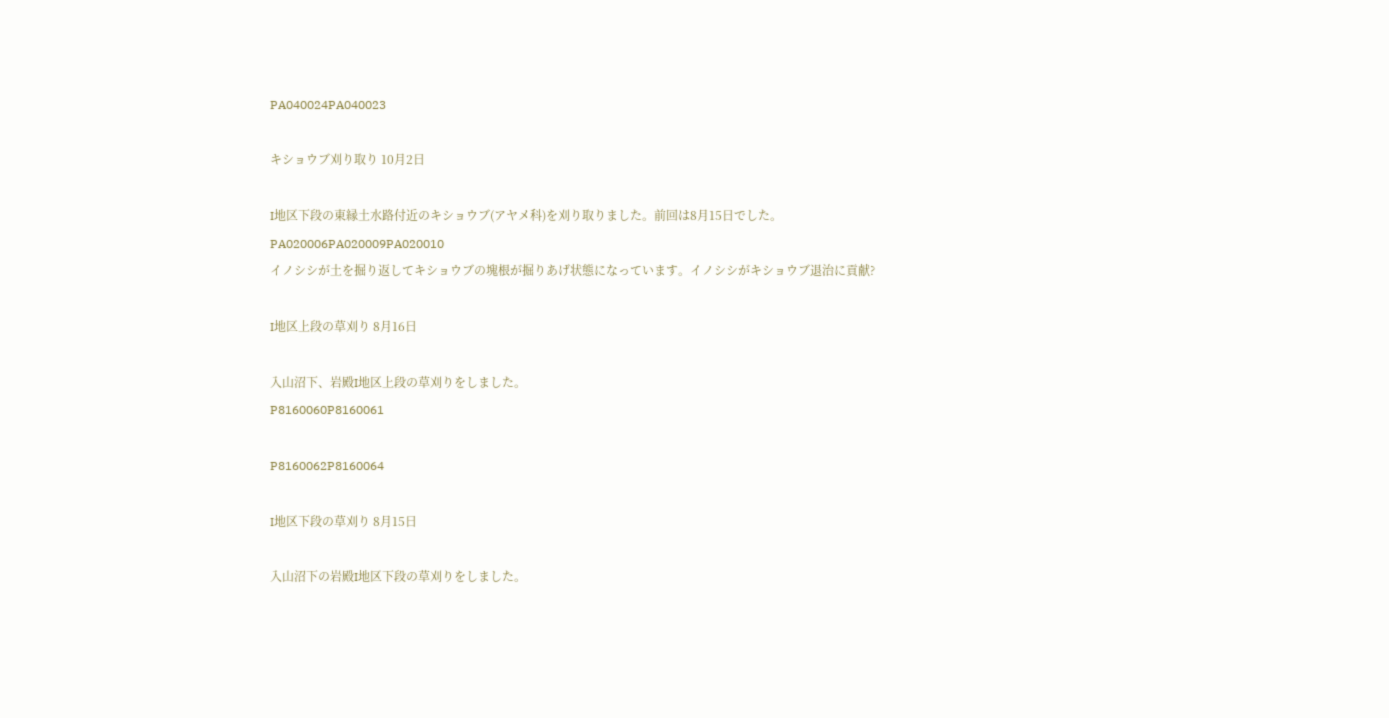PA040024PA040023

キショウブ刈り取り 10月2日

I地区下段の東縁土水路付近のキショウブ(アヤメ科)を刈り取りました。前回は8月15日でした。
PA020006PA020009PA020010
イノシシが土を掘り返してキショウブの塊根が掘りあげ状態になっています。イノシシがキショウブ退治に貢献?

I地区上段の草刈り 8月16日

入山沼下、岩殿I地区上段の草刈りをしました。
P8160060P8160061

P8160062P8160064

I地区下段の草刈り 8月15日

入山沼下の岩殿I地区下段の草刈りをしました。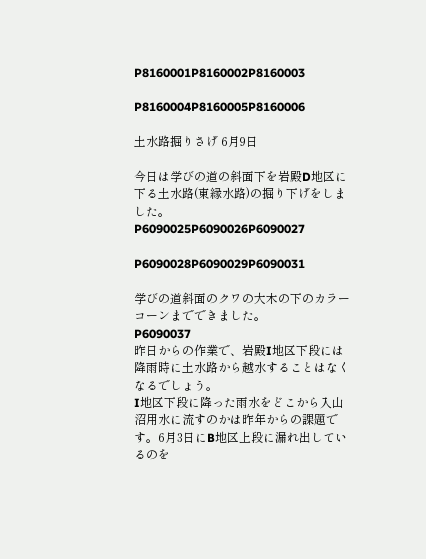P8160001P8160002P8160003

P8160004P8160005P8160006

土水路掘りさげ 6月9日

今日は学びの道の斜面下を岩殿D地区に下る土水路(東縁水路)の掘り下げをしました。
P6090025P6090026P6090027

P6090028P6090029P6090031

学びの道斜面のクワの大木の下のカラーコーンまでできました。
P6090037
昨日からの作業で、岩殿I地区下段には降雨時に土水路から越水することはなくなるでしょう。
I地区下段に降った雨水をどこから入山沼用水に流すのかは昨年からの課題です。6月3日にB地区上段に漏れ出しているのを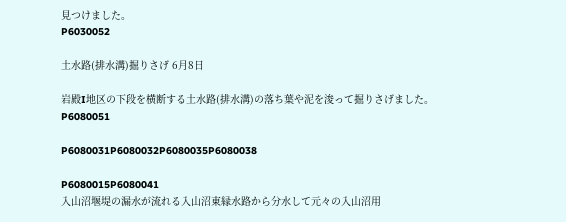見つけました。
P6030052

土水路(排水溝)掘りさげ 6月8日

岩殿I地区の下段を横断する土水路(排水溝)の落ち葉や泥を浚って掘りさげました。
P6080051

P6080031P6080032P6080035P6080038

P6080015P6080041
入山沼堰堤の漏水が流れる入山沼東縁水路から分水して元々の入山沼用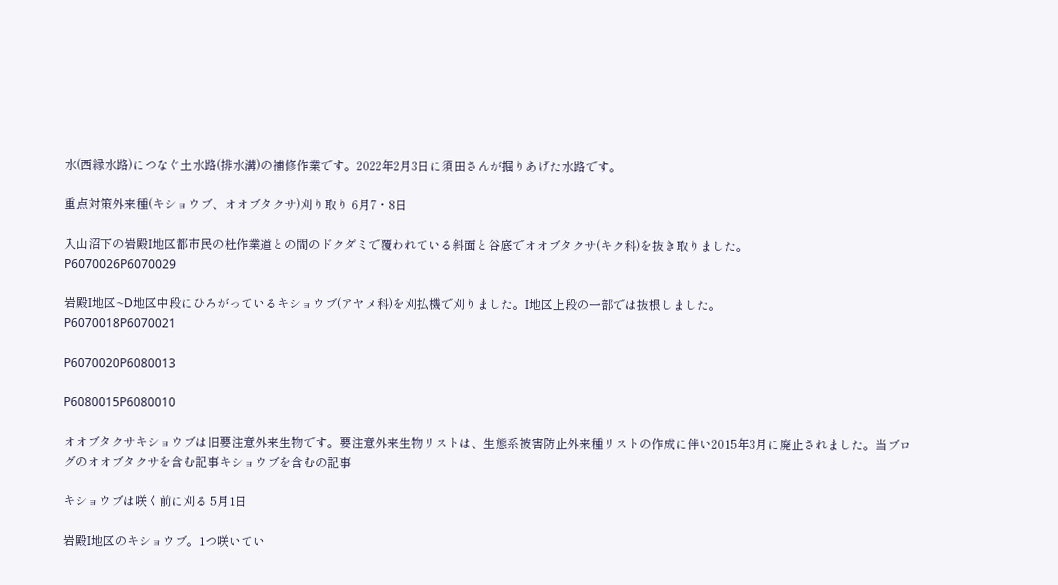水(西縁水路)につなぐ土水路(排水溝)の補修作業です。2022年2月3日に須田さんが掘りあげた水路です。

重点対策外来種(キショウブ、オオブタクサ)刈り取り 6月7・8日

入山沼下の岩殿I地区都市民の杜作業道との間のドクダミで覆われている斜面と谷底でオオブタクサ(キク科)を抜き取りました。
P6070026P6070029

岩殿I地区~D地区中段にひろがっているキショウブ(アヤメ科)を刈払機で刈りました。I地区上段の一部では抜根しました。
P6070018P6070021

P6070020P6080013

P6080015P6080010

オオブタクサキショウブは旧要注意外来生物です。要注意外来生物リストは、生態系被害防止外来種リストの作成に伴い2015年3月に廃止されました。当ブログのオオブタクサを含む記事キショウブを含むの記事

キショウブは咲く前に刈る 5月1日

岩殿I地区のキショウブ。1つ咲いてい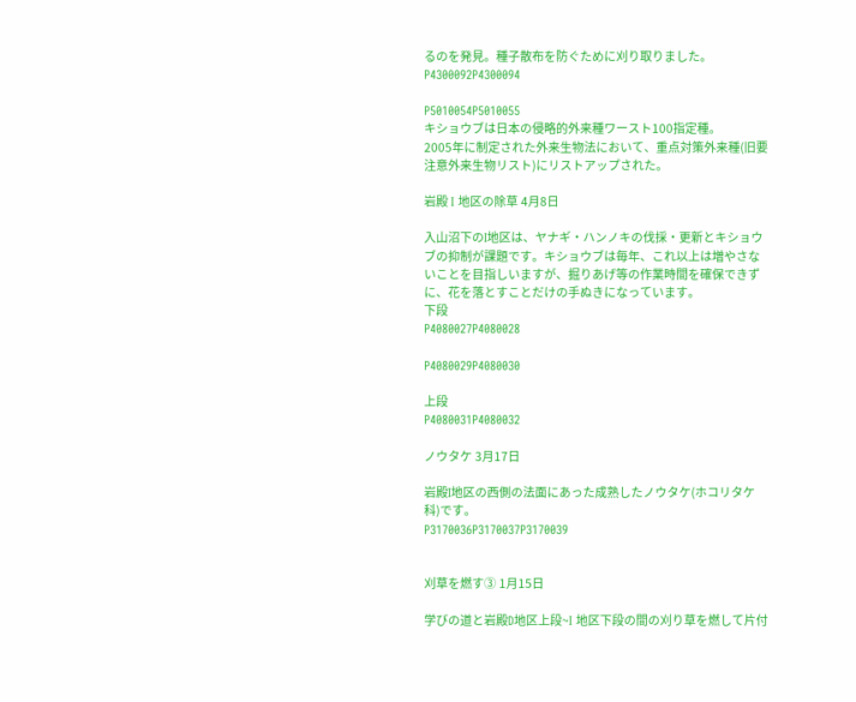るのを発見。種子散布を防ぐために刈り取りました。
P4300092P4300094

P5010054P5010055
キショウブは日本の侵略的外来種ワースト100指定種。
2005年に制定された外来生物法において、重点対策外来種(旧要注意外来生物リスト)にリストアップされた。

岩殿 I 地区の除草 4月8日

入山沼下のI地区は、ヤナギ・ハンノキの伐採・更新とキショウブの抑制が課題です。キショウブは毎年、これ以上は増やさないことを目指しいますが、掘りあげ等の作業時間を確保できずに、花を落とすことだけの手ぬきになっています。
下段
P4080027P4080028

P4080029P4080030

上段
P4080031P4080032

ノウタケ 3月17日

岩殿I地区の西側の法面にあった成熟したノウタケ(ホコリタケ科)です。
P3170036P3170037P3170039


刈草を燃す③ 1月15日

学びの道と岩殿D地区上段~I 地区下段の間の刈り草を燃して片付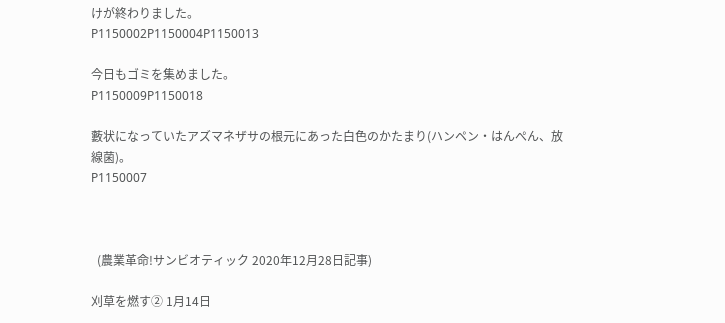けが終わりました。
P1150002P1150004P1150013

今日もゴミを集めました。
P1150009P1150018

藪状になっていたアズマネザサの根元にあった白色のかたまり(ハンペン・はんぺん、放線菌)。
P1150007



  (農業革命!サンビオティック 2020年12月28日記事)

刈草を燃す② 1月14日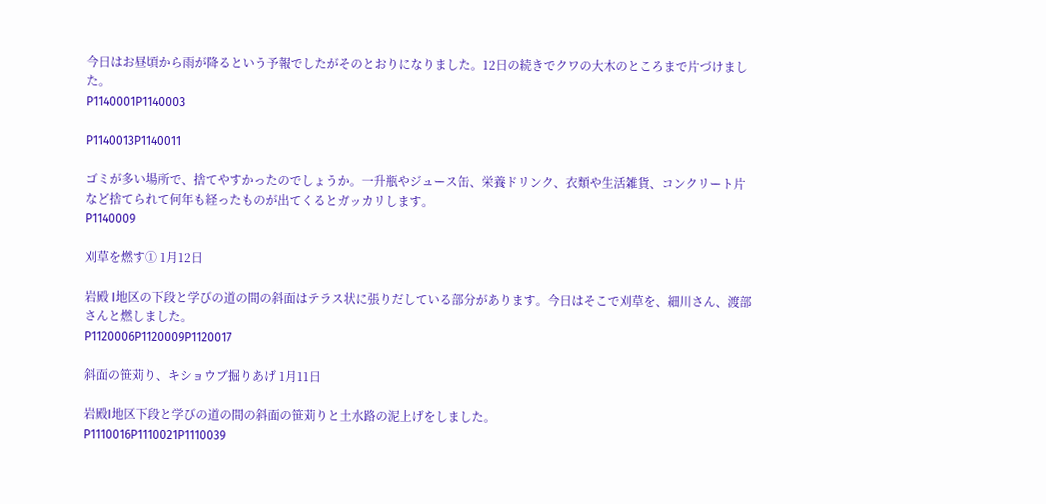今日はお昼頃から雨が降るという予報でしたがそのとおりになりました。12日の続きでクワの大木のところまで片づけました。
P1140001P1140003

P1140013P1140011

ゴミが多い場所で、捨てやすかったのでしょうか。一升瓶やジュース缶、栄養ドリンク、衣類や生活雑貨、コンクリート片など捨てられて何年も経ったものが出てくるとガッカリします。
P1140009

刈草を燃す① 1月12日

岩殿 I地区の下段と学びの道の間の斜面はテラス状に張りだしている部分があります。今日はそこで刈草を、細川さん、渡部さんと燃しました。
P1120006P1120009P1120017

斜面の笹苅り、キショウブ掘りあげ 1月11日

岩殿I地区下段と学びの道の間の斜面の笹苅りと土水路の泥上げをしました。
P1110016P1110021P1110039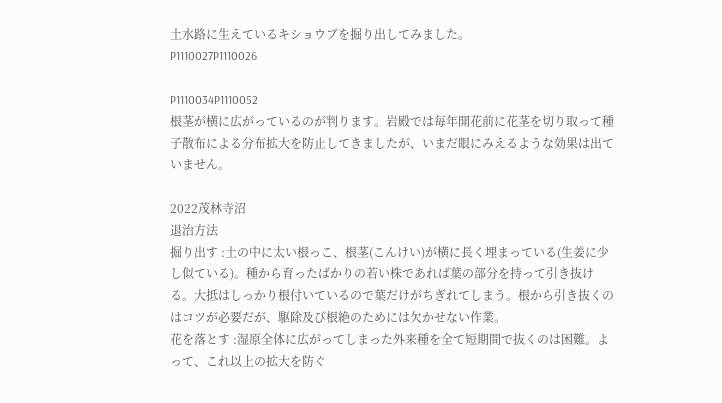土水路に生えているキショウブを掘り出してみました。
P1110027P1110026

P1110034P1110052
根茎が横に広がっているのが判ります。岩殿では毎年開花前に花茎を切り取って種子散布による分布拡大を防止してきましたが、いまだ眼にみえるような効果は出ていません。

2022茂林寺沼
退治方法
掘り出す :土の中に太い根っこ、根茎(こんけい)が横に長く埋まっている(生姜に少し似ている)。種から育ったばかりの若い株であれば葉の部分を持って引き抜ける。大抵はしっかり根付いているので葉だけがちぎれてしまう。根から引き抜くのはコツが必要だが、駆除及び根絶のためには欠かせない作業。
花を落とす :湿原全体に広がってしまった外来種を全て短期間で抜くのは困難。よって、これ以上の拡大を防ぐ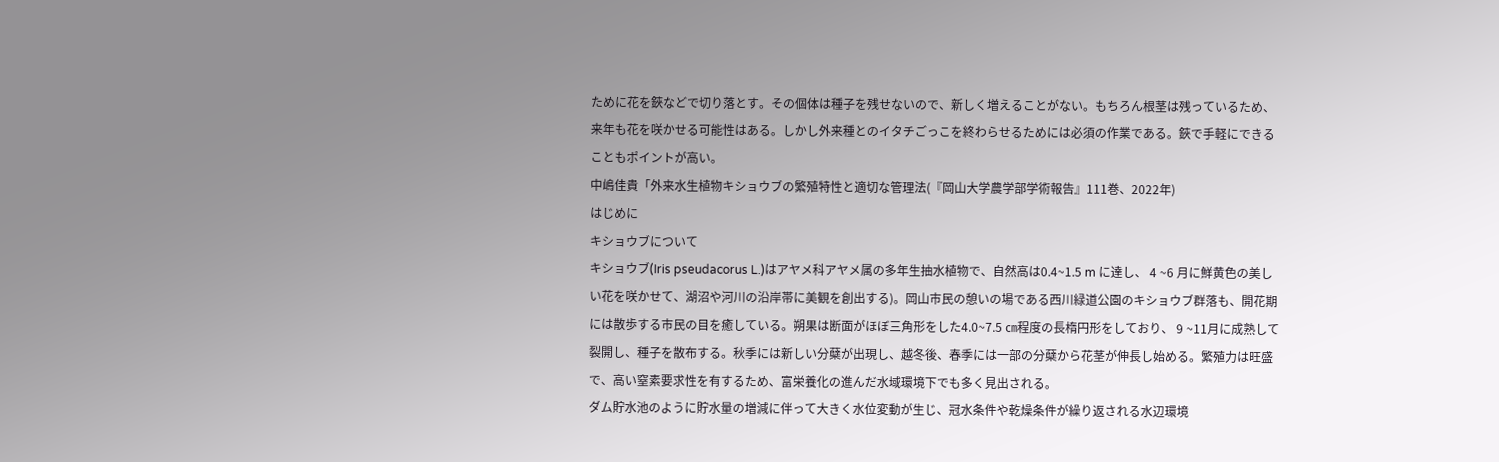ために花を鋏などで切り落とす。その個体は種子を残せないので、新しく増えることがない。もちろん根茎は残っているため、来年も花を咲かせる可能性はある。しかし外来種とのイタチごっこを終わらせるためには必須の作業である。鋏で手軽にできることもポイントが高い。
中嶋佳貴「外来水生植物キショウブの繁殖特性と適切な管理法(『岡山大学農学部学術報告』111巻、2022年)
はじめに
キショウブについて
キショウブ(Iris pseudacorus L.)はアヤメ科アヤメ属の多年生抽水植物で、自然高は0.4~1.5 m に達し、 4 ~6 月に鮮黄色の美しい花を咲かせて、湖沼や河川の沿岸帯に美観を創出する)。岡山市民の憩いの場である西川緑道公園のキショウブ群落も、開花期には散歩する市民の目を癒している。朔果は断面がほぼ三角形をした4.0~7.5 ㎝程度の長楕円形をしており、 9 ~11月に成熟して裂開し、種子を散布する。秋季には新しい分蘖が出現し、越冬後、春季には一部の分蘖から花茎が伸長し始める。繁殖力は旺盛で、高い窒素要求性を有するため、富栄養化の進んだ水域環境下でも多く見出される。
ダム貯水池のように貯水量の増減に伴って大きく水位変動が生じ、冠水条件や乾燥条件が繰り返される水辺環境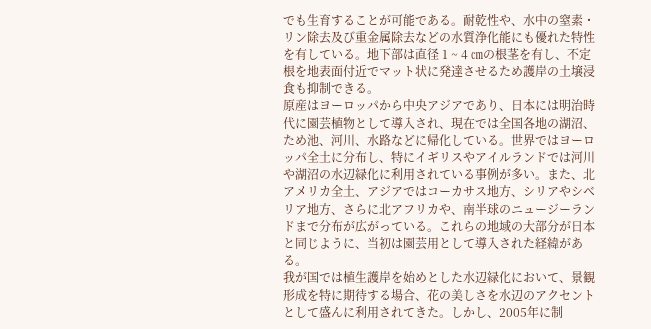でも生育することが可能である。耐乾性や、水中の窒素・リン除去及び重金属除去などの水質浄化能にも優れた特性を有している。地下部は直径 1 ~ 4 ㎝の根茎を有し、不定根を地表面付近でマット状に発達させるため護岸の土壌浸食も抑制できる。
原産はヨーロッパから中央アジアであり、日本には明治時代に園芸植物として導入され、現在では全国各地の湖沼、ため池、河川、水路などに帰化している。世界ではヨーロッパ全土に分布し、特にイギリスやアイルランドでは河川や湖沼の水辺緑化に利用されている事例が多い。また、北アメリカ全土、アジアではコーカサス地方、シリアやシベリア地方、さらに北アフリカや、南半球のニュージーランドまで分布が広がっている。これらの地域の大部分が日本と同じように、当初は園芸用として導入された経緯がある。
我が国では植生護岸を始めとした水辺緑化において、景観形成を特に期待する場合、花の美しさを水辺のアクセントとして盛んに利用されてきた。しかし、2005年に制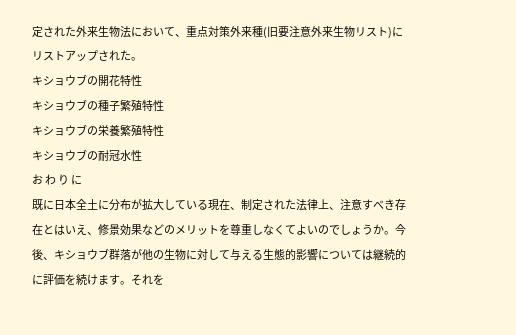定された外来生物法において、重点対策外来種(旧要注意外来生物リスト)にリストアップされた。
キショウブの開花特性
キショウブの種子繁殖特性
キショウブの栄養繁殖特性
キショウブの耐冠水性
お わ り に
既に日本全土に分布が拡大している現在、制定された法律上、注意すべき存在とはいえ、修景効果などのメリットを尊重しなくてよいのでしょうか。今後、キショウブ群落が他の生物に対して与える生態的影響については継続的に評価を続けます。それを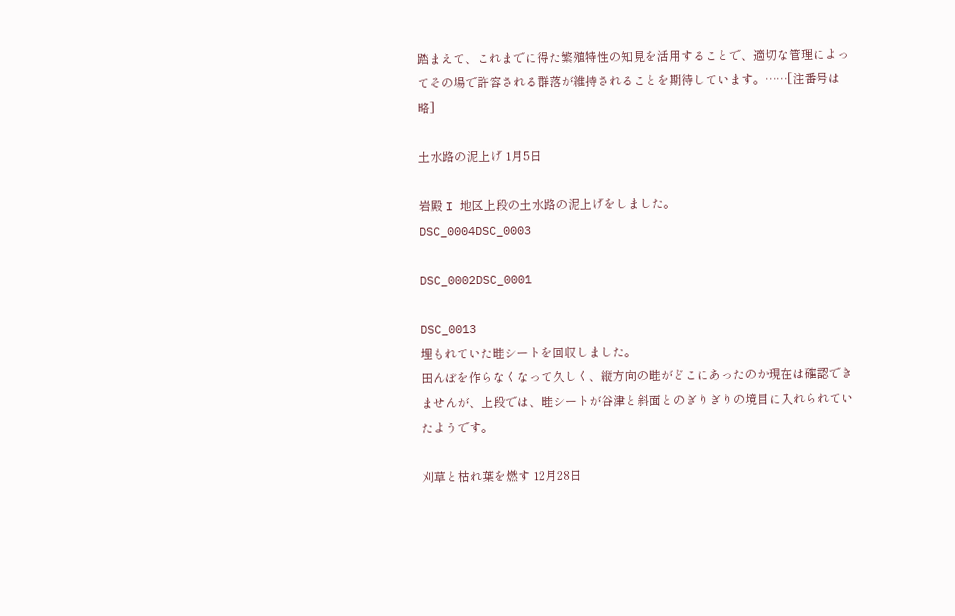踏まえて、これまでに得た繁殖特性の知見を活用することで、適切な管理によってその場で許容される群落が維持されることを期待しています。……[注番号は略]

土水路の泥上げ 1月5日

岩殿 I 地区上段の土水路の泥上げをしました。
DSC_0004DSC_0003

DSC_0002DSC_0001

DSC_0013
埋もれていた畦シートを回収しました。
田んぼを作らなくなって久しく、縦方向の畦がどこにあったのか現在は確認できませんが、上段では、畦シートが谷津と斜面とのぎりぎりの境目に入れられていたようです。

刈草と枯れ葉を燃す 12月28日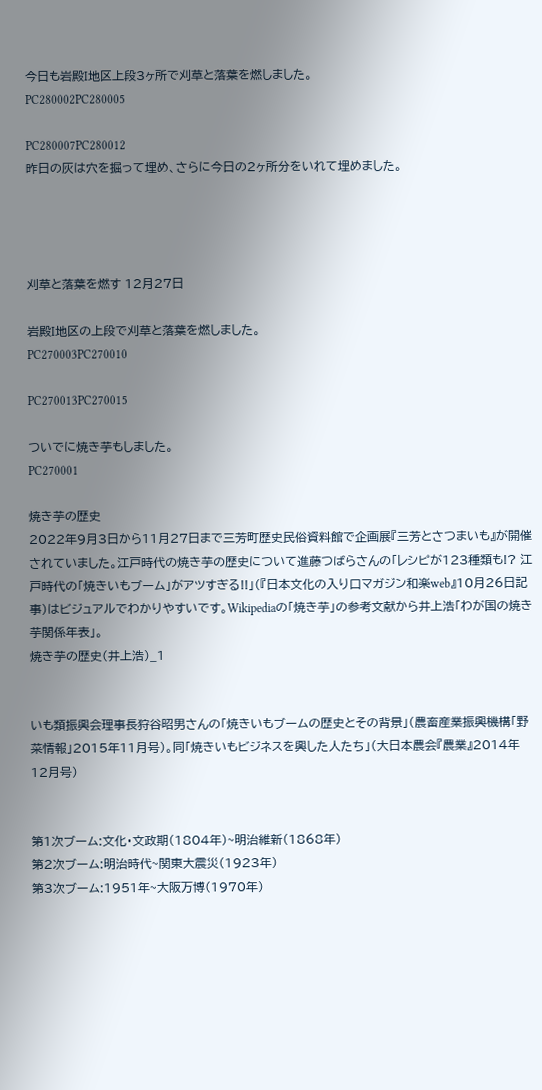今日も岩殿I地区上段3ヶ所で刈草と落葉を燃しました。
PC280002PC280005

PC280007PC280012
昨日の灰は穴を掘って埋め、さらに今日の2ヶ所分をいれて埋めました。




刈草と落葉を燃す 12月27日

岩殿I地区の上段で刈草と落葉を燃しました。
PC270003PC270010

PC270013PC270015

ついでに焼き芋もしました。
PC270001

焼き芋の歴史
2022年9月3日から11月27日まで三芳町歴史民俗資料館で企画展『三芳とさつまいも』が開催されていました。江戸時代の焼き芋の歴史について進藤つばらさんの「レシピが123種類も!? 江戸時代の「焼きいもブーム」がアツすぎる!!」(『日本文化の入り口マガジン和楽web』10月26日記事)はビジュアルでわかりやすいです。Wikipediaの「焼き芋」の参考文献から井上浩「わが国の焼き芋関係年表」。
焼き芋の歴史(井上浩)_1


いも類振興会理事長狩谷昭男さんの「焼きいもブームの歴史とその背景」(農畜産業振興機構「野菜情報」2015年11月号)。同「焼きいもビジネスを興した人たち」(大日本農会『農業』2014年12月号)


第1次ブーム:文化・文政期(1804年)~明治維新(1868年)
第2次ブーム:明治時代~関東大震災(1923年)
第3次ブーム:1951年~大阪万博(1970年)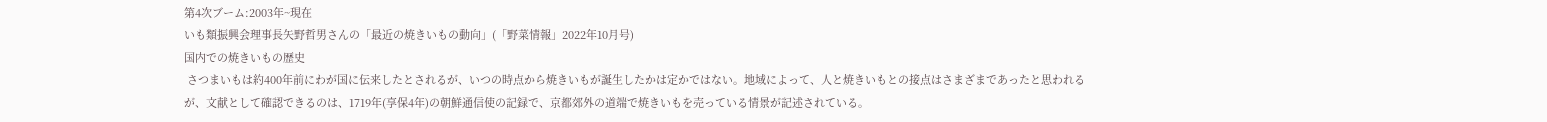第4次ブーム:2003年~現在
いも類振興会理事長矢野哲男さんの「最近の焼きいもの動向」(「野菜情報」2022年10月号)
国内での焼きいもの歴史
 さつまいもは約400年前にわが国に伝来したとされるが、いつの時点から焼きいもが誕生したかは定かではない。地域によって、人と焼きいもとの接点はさまざまであったと思われるが、文献として確認できるのは、1719年(享保4年)の朝鮮通信使の記録で、京都郊外の道端で焼きいもを売っている情景が記述されている。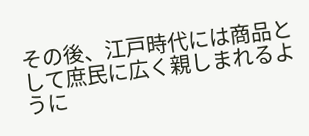その後、江戸時代には商品として庶民に広く親しまれるように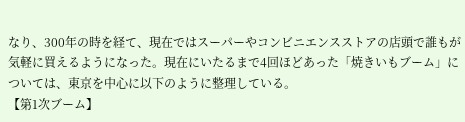なり、300年の時を経て、現在ではスーパーやコンビニエンスストアの店頭で誰もが気軽に買えるようになった。現在にいたるまで4回ほどあった「焼きいもブーム」については、東京を中心に以下のように整理している。
【第1次ブーム】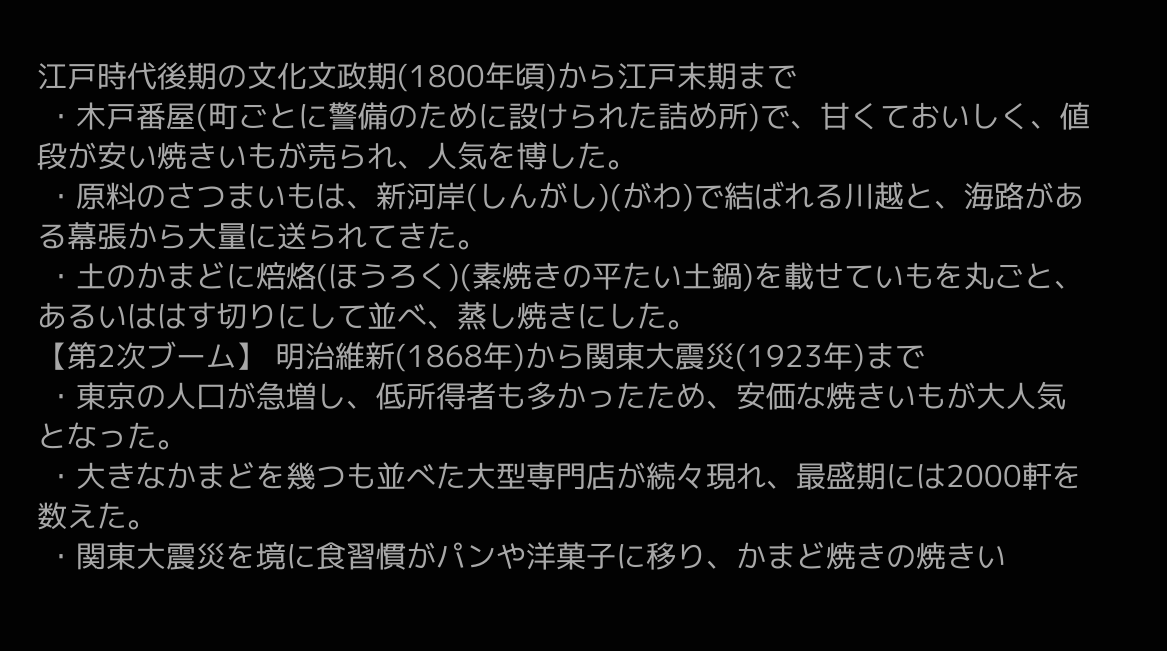江戸時代後期の文化文政期(1800年頃)から江戸末期まで
 ・木戸番屋(町ごとに警備のために設けられた詰め所)で、甘くておいしく、値段が安い焼きいもが売られ、人気を博した。
 ・原料のさつまいもは、新河岸(しんがし)(がわ)で結ばれる川越と、海路がある幕張から大量に送られてきた。
 ・土のかまどに焙烙(ほうろく)(素焼きの平たい土鍋)を載せていもを丸ごと、あるいははす切りにして並べ、蒸し焼きにした。
【第2次ブーム】 明治維新(1868年)から関東大震災(1923年)まで
 ・東京の人口が急増し、低所得者も多かったため、安価な焼きいもが大人気となった。
 ・大きなかまどを幾つも並べた大型専門店が続々現れ、最盛期には2000軒を数えた。
 ・関東大震災を境に食習慣がパンや洋菓子に移り、かまど焼きの焼きい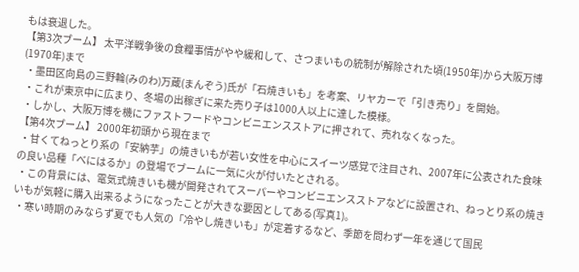もは衰退した。
【第3次ブーム】 太平洋戦争後の食糧事情がやや緩和して、さつまいもの統制が解除された頃(1950年)から大阪万博(1970年)まで
 ・墨田区向島の三野輪(みのわ)万蔵(まんぞう)氏が「石焼きいも」を考案、リヤカーで「引き売り」を開始。
 ・これが東京中に広まり、冬場の出稼ぎに来た売り子は1000人以上に達した模様。
 ・しかし、大阪万博を機にファストフードやコンビニエンスストアに押されて、売れなくなった。
【第4次ブーム】 2000年初頭から現在まで
 ・甘くてねっとり系の「安納芋」の焼きいもが若い女性を中心にスイーツ感覚で注目され、2007年に公表された食味の良い品種「べにはるか」の登場でブームに一気に火が付いたとされる。
 ・この背景には、電気式焼きいも機が開発されてスーパーやコンビニエンスストアなどに設置され、ねっとり系の焼きいもが気軽に購入出来るようになったことが大きな要因としてある(写真1)。
 ・寒い時期のみならず夏でも人気の「冷やし焼きいも」が定着するなど、季節を問わず一年を通じて国民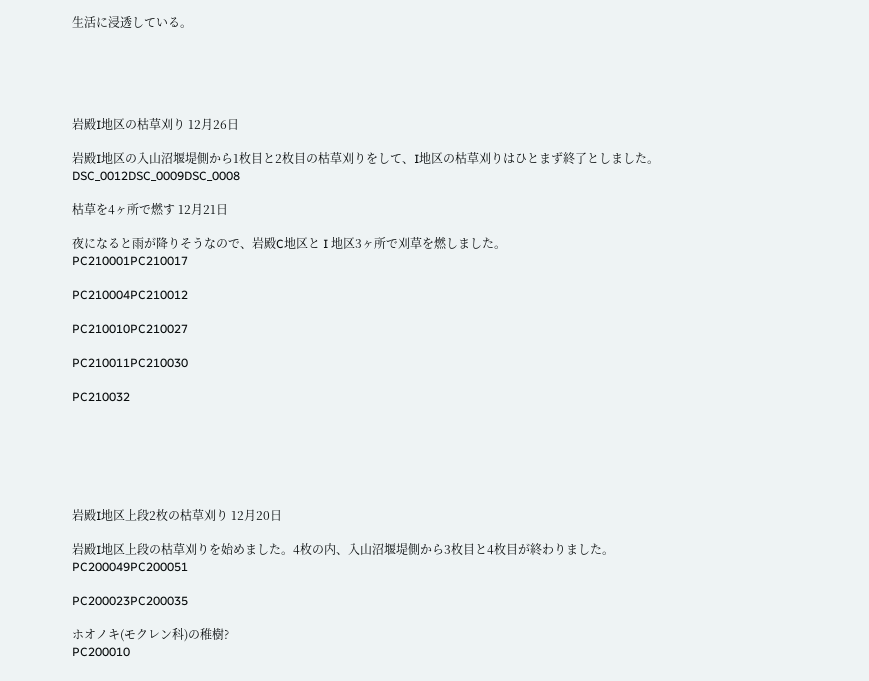生活に浸透している。





岩殿I地区の枯草刈り 12月26日

岩殿I地区の入山沼堰堤側から1枚目と2枚目の枯草刈りをして、I地区の枯草刈りはひとまず終了としました。
DSC_0012DSC_0009DSC_0008

枯草を4ヶ所で燃す 12月21日

夜になると雨が降りそうなので、岩殿C地区と I 地区3ヶ所で刈草を燃しました。
PC210001PC210017

PC210004PC210012

PC210010PC210027

PC210011PC210030

PC210032






岩殿I地区上段2枚の枯草刈り 12月20日

岩殿I地区上段の枯草刈りを始めました。4枚の内、入山沼堰堤側から3枚目と4枚目が終わりました。
PC200049PC200051

PC200023PC200035

ホオノキ(モクレン科)の稚樹?
PC200010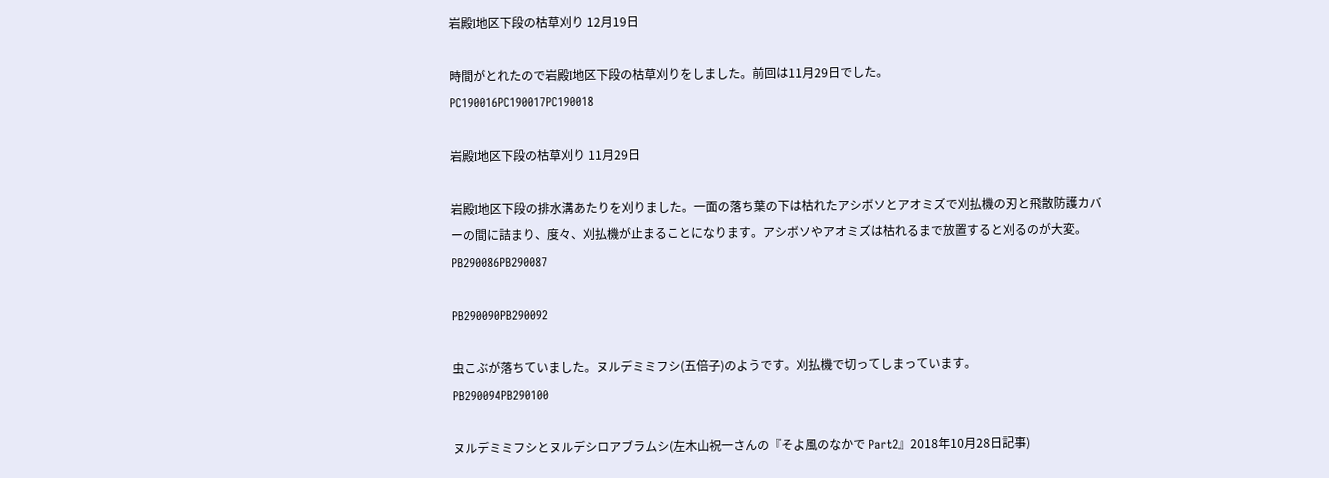岩殿I地区下段の枯草刈り 12月19日

時間がとれたので岩殿I地区下段の枯草刈りをしました。前回は11月29日でした。
PC190016PC190017PC190018

岩殿I地区下段の枯草刈り 11月29日

岩殿I地区下段の排水溝あたりを刈りました。一面の落ち葉の下は枯れたアシボソとアオミズで刈払機の刃と飛散防護カバーの間に詰まり、度々、刈払機が止まることになります。アシボソやアオミズは枯れるまで放置すると刈るのが大変。
PB290086PB290087

PB290090PB290092

虫こぶが落ちていました。ヌルデミミフシ(五倍子)のようです。刈払機で切ってしまっています。
PB290094PB290100

ヌルデミミフシとヌルデシロアブラムシ(左木山祝一さんの『そよ風のなかで Part2』2018年10月28日記事)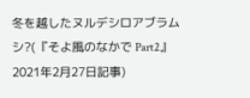冬を越したヌルデシロアブラムシ?(『そよ風のなかで Part2』2021年2月27日記事)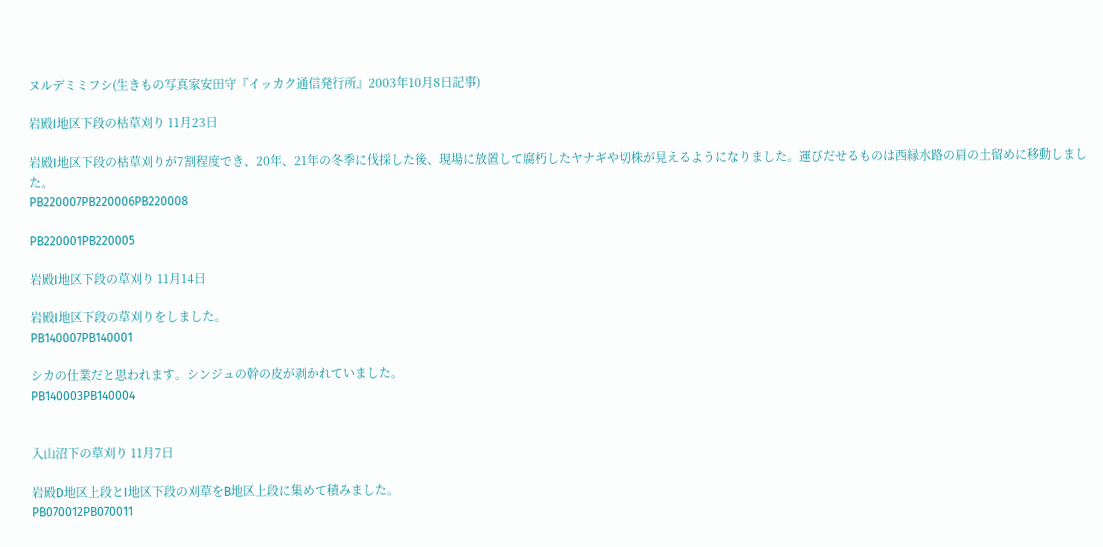ヌルデミミフシ(生きもの写真家安田守『イッカク通信発行所』2003年10月8日記事)

岩殿I地区下段の枯草刈り 11月23日

岩殿I地区下段の枯草刈りが7割程度でき、20年、21年の冬季に伐採した後、現場に放置して腐朽したヤナギや切株が見えるようになりました。運びだせるものは西縁水路の肩の土留めに移動しました。
PB220007PB220006PB220008

PB220001PB220005

岩殿I地区下段の草刈り 11月14日

岩殿I地区下段の草刈りをしました。
PB140007PB140001

シカの仕業だと思われます。シンジュの幹の皮が剥かれていました。
PB140003PB140004


入山沼下の草刈り 11月7日

岩殿D地区上段とI地区下段の刈草をB地区上段に集めて積みました。
PB070012PB070011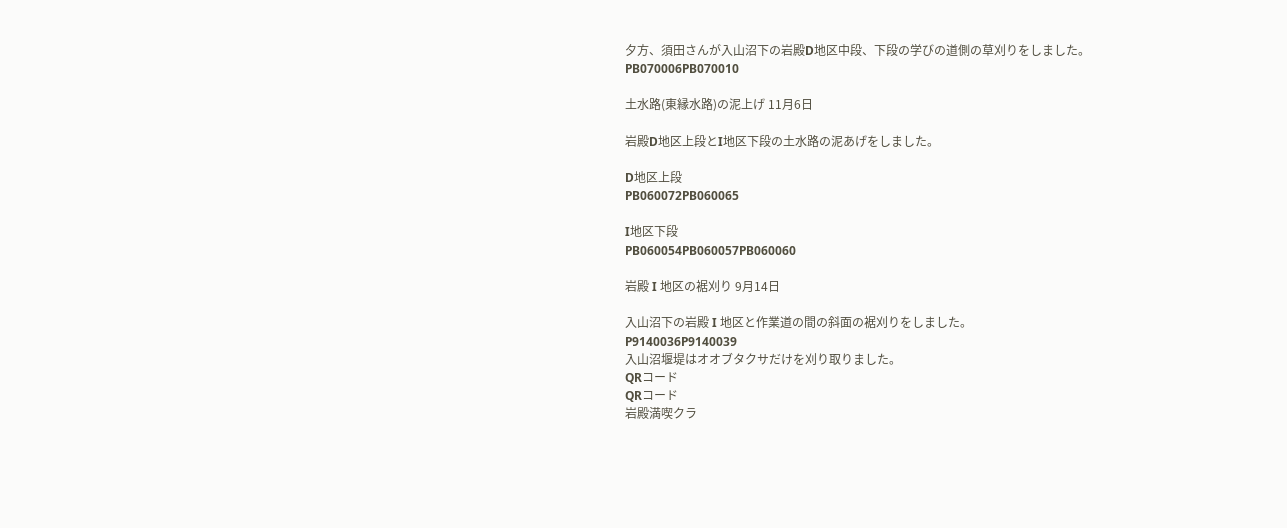夕方、須田さんが入山沼下の岩殿D地区中段、下段の学びの道側の草刈りをしました。
PB070006PB070010

土水路(東縁水路)の泥上げ 11月6日

岩殿D地区上段とI地区下段の土水路の泥あげをしました。

D地区上段
PB060072PB060065

I地区下段
PB060054PB060057PB060060

岩殿 I 地区の裾刈り 9月14日

入山沼下の岩殿 I 地区と作業道の間の斜面の裾刈りをしました。
P9140036P9140039
入山沼堰堤はオオブタクサだけを刈り取りました。
QRコード
QRコード
岩殿満喫クラ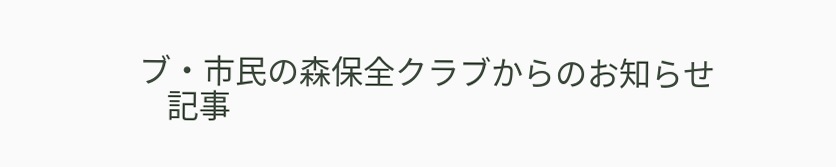ブ・市民の森保全クラブからのお知らせ
    記事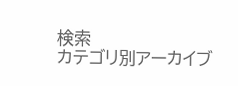検索
カテゴリ別アーカイブ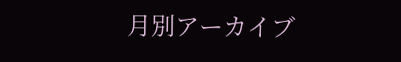月別アーカイブ